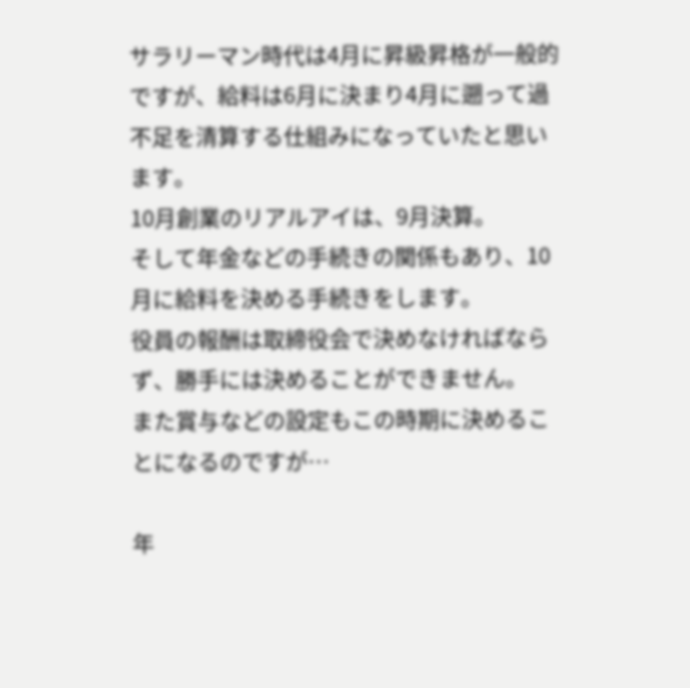サラリーマン時代は4月に昇級昇格が一般的ですが、給料は6月に決まり4月に遡って過不足を清算する仕組みになっていたと思います。
10月創業のリアルアイは、9月決算。
そして年金などの手続きの関係もあり、10月に給料を決める手続きをします。
役員の報酬は取締役会で決めなければならず、勝手には決めることができません。
また賞与などの設定もこの時期に決めることになるのですが…

年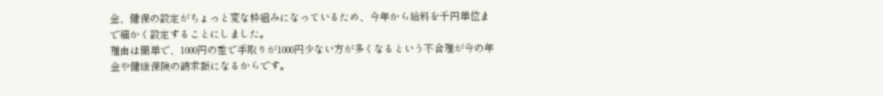金、健保の設定がちょっと変な枠組みになっているため、今年から給料を千円単位まで細かく設定することにしました。
理由は簡単で、1000円の差で手取りが1000円少ない方が多くなるという不合理が今の年金や健康保険の請求額になるからです。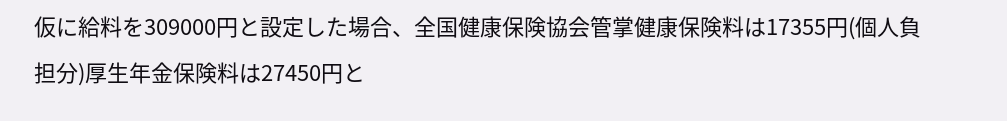仮に給料を309000円と設定した場合、全国健康保険協会管掌健康保険料は17355円(個人負担分)厚生年金保険料は27450円と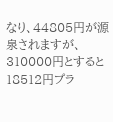なり、44805円が源泉されますが、310000円とすると18512円プラ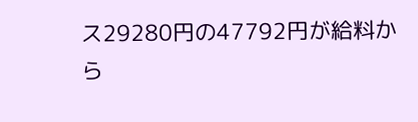ス29280円の47792円が給料から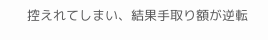控えれてしまい、結果手取り額が逆転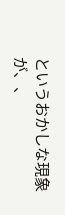というおかしな現象が、、